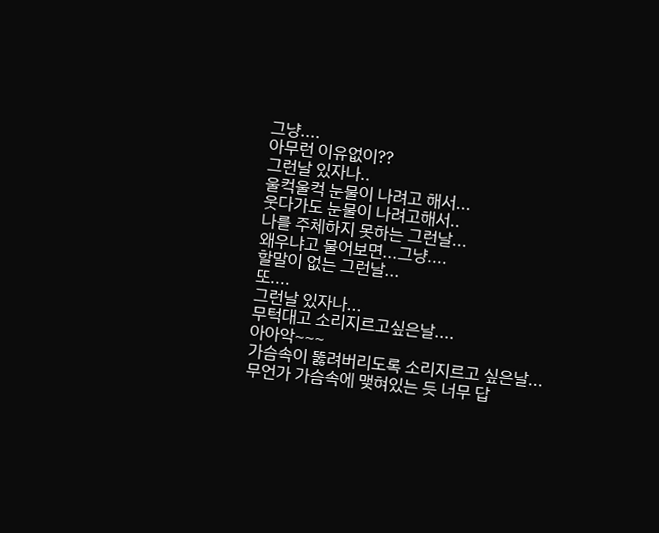그냥....
아무런 이유없이??
그런날 있자나..
울컥울컥 눈물이 나려고 해서...
웃다가도 눈물이 나려고해서..
나를 주체하지 못하는 그런날...
왜우냐고 물어보면...그냥....
할말이 없는 그런날...
또....
그런날 있자나...
무턱대고 소리지르고싶은날....
아아악~~~
가슴속이 뚫려버리도록 소리지르고 싶은날...
무언가 가슴속에 맺혀있는 듯 너무 답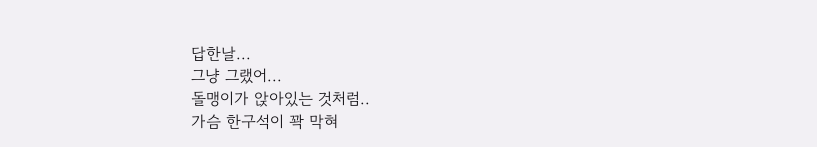답한날...
그냥 그랬어...
돌맹이가 앉아있는 것처럼..
가슴 한구석이 꽉 막혀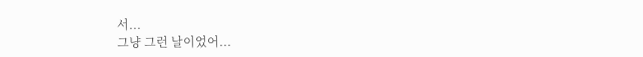서...
그냥 그런 날이었어...